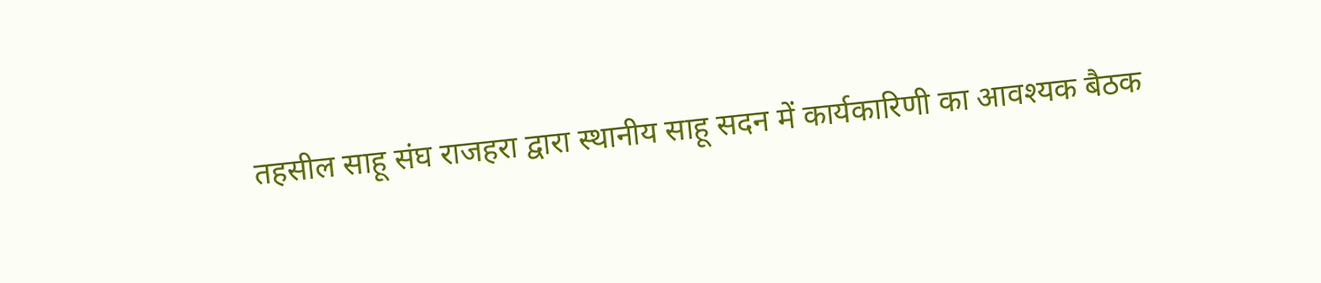तहसील साहू संघ राजहरा द्वारा स्थानीय साहू सदन में कार्यकारिणी का आवश्यक बैठक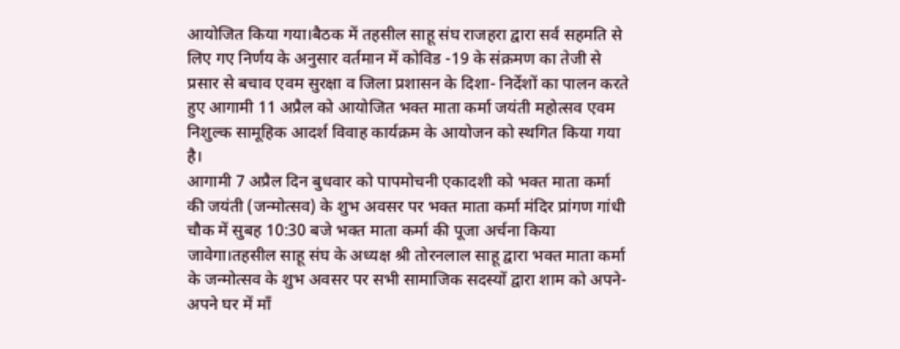आयोजित किया गया।बैठक में तहसील साहू संघ राजहरा द्वारा सर्व सहमति से लिए गए निर्णय के अनुसार वर्तमान में कोविड -19 के संक्रमण का तेजी से प्रसार से बचाव एवम सुरक्षा व जिला प्रशासन के दिशा- निर्देशों का पालन करते हुए आगामी 11 अप्रैल को आयोजित भक्त माता कर्मा जयंती महोत्सव एवम निशुल्क सामूहिक आदर्श विवाह कार्यक्रम के आयोजन को स्थगित किया गया है।
आगामी 7 अप्रैल दिन बुधवार को पापमोचनी एकादशी को भक्त माता कर्मा की जयंती (जन्मोत्सव) के शुभ अवसर पर भक्त माता कर्मा मंदिर प्रांगण गांधी चौक में सुबह 10:30 बजे भक्त माता कर्मा की पूजा अर्चना किया जावेगा।तहसील साहू संघ के अध्यक्ष श्री तोरनलाल साहू द्वारा भक्त माता कर्मा के जन्मोत्सव के शुभ अवसर पर सभी सामाजिक सदस्यों द्वारा शाम को अपने- अपने घर में माँ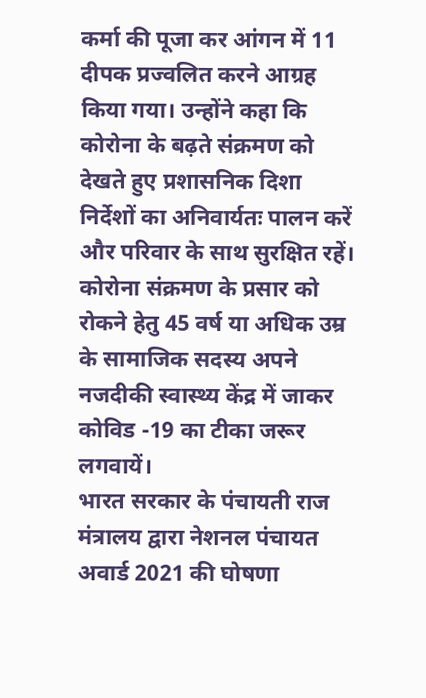कर्मा की पूजा कर आंगन में 11 दीपक प्रज्वलित करने आग्रह किया गया। उन्होंने कहा कि कोरोना के बढ़ते संक्रमण को देखते हुए प्रशासनिक दिशा निर्देशों का अनिवार्यतः पालन करें और परिवार के साथ सुरक्षित रहें। कोरोना संक्रमण के प्रसार को रोकने हेतु 45 वर्ष या अधिक उम्र के सामाजिक सदस्य अपने नजदीकी स्वास्थ्य केंद्र में जाकर कोविड -19 का टीका जरूर लगवायें।
भारत सरकार के पंचायती राज मंत्रालय द्वारा नेशनल पंचायत अवार्ड 2021 की घोषणा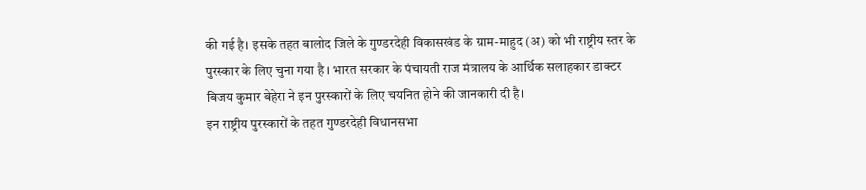की गई है। इसके तहत बालोद जिले के गुण्डरदेही विकासखंड के ग्राम-माहुद (अ) को भी राष्ट्रीय स्तर के पुरस्कार के लिए चुना गया है । भारत सरकार के पंचायती राज मंत्रालय के आर्थिक सलाहकार डाक्टर बिजय कुमार बेहेरा ने इन पुरस्कारों के लिए चयनित होने की जानकारी दी है।
इन राष्ट्रीय पुरस्कारों के तहत गुण्डरदेही विधानसभा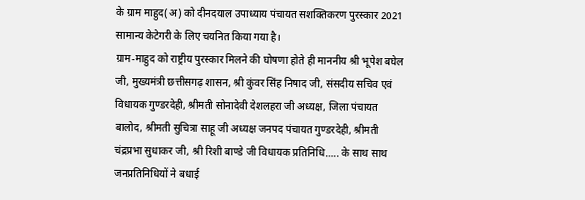के ग्राम माहुद(अ) को दीनदयाल उपाध्याय पंचायत सशक्तिकरण पुरस्कार 2021 सामान्य केटेगरी के लिए चयनित किया गया है।
ग्राम-माहुद को राष्ट्रीय पुरस्कार मिलने की घोषणा होते ही माननीय श्री भूपेश बघेल जी, मुख्यमंत्री छत्तीसगढ़ शासन, श्री कुंवर सिंह निषाद जी, संसदीय सचिव एवं विधायक गुण्डरदेही, श्रीमती सोनादेवी देशलहरा जी अध्यक्ष, जिला पंचायत बालोद, श्रीमती सुचित्रा साहू जी अध्यक्ष जनपद पंचायत गुण्डरदेही, श्रीमती चंद्रप्रभा सुधाकर जी, श्री रिशी बाण्डे जी विधायक प्रतिनिधि….. के साथ साथ जनप्रतिनिधियों ने बधाई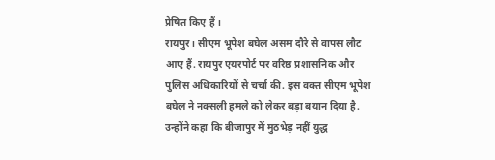प्रेषित किए हैं ।
रायपुर। सीएम भूपेश बघेल असम दौरे से वापस लौट आए हैं. रायपुर एयरपोर्ट पर वरिष्ठ प्रशासनिक और पुलिस अधिकारियों से चर्चा की. इस वक्त सीएम भूपेश बघेल ने नक्सली हमले को लेकर बड़ा बयान दिया है. उन्होंने कहा कि बीजापुर में मुठभेड़ नहीं युद्ध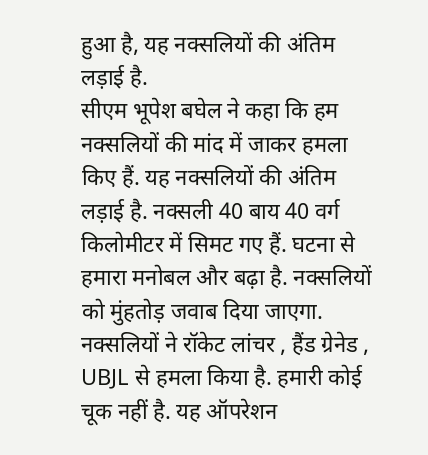हुआ है, यह नक्सलियों की अंतिम लड़ाई है.
सीएम भूपेश बघेल ने कहा कि हम नक्सलियों की मांद में जाकर हमला किए हैं. यह नक्सलियों की अंतिम लड़ाई है. नक्सली 40 बाय 40 वर्ग किलोमीटर में सिमट गए हैं. घटना से हमारा मनोबल और बढ़ा है. नक्सलियों को मुंहतोड़ जवाब दिया जाएगा. नक्सलियों ने रॉकेट लांचर , हैंड ग्रेनेड , UBJL से हमला किया है. हमारी कोई चूक नहीं है. यह ऑपरेशन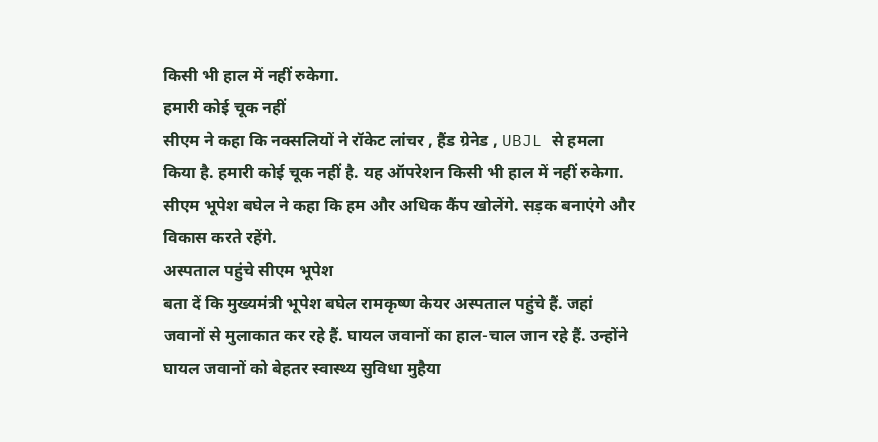किसी भी हाल में नहीं रुकेगा.
हमारी कोई चूक नहीं
सीएम ने कहा कि नक्सलियों ने रॉकेट लांचर , हैंड ग्रेनेड , UBJL से हमला किया है. हमारी कोई चूक नहीं है. यह ऑपरेशन किसी भी हाल में नहीं रुकेगा. सीएम भूपेश बघेल ने कहा कि हम और अधिक कैंप खोलेंगे. सड़क बनाएंगे और विकास करते रहेंगे.
अस्पताल पहुंचे सीएम भूपेश
बता दें कि मुख्यमंत्री भूपेश बघेल रामकृष्ण केयर अस्पताल पहुंचे हैं. जहां जवानों से मुलाकात कर रहे हैं. घायल जवानों का हाल-चाल जान रहे हैं. उन्होंने घायल जवानों को बेहतर स्वास्थ्य सुविधा मुहैया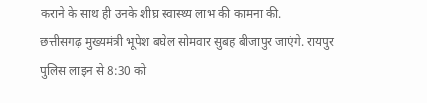कराने के साथ ही उनके शीघ्र स्वास्थ्य लाभ की कामना की.
छत्तीसगढ़ मुख्यमंत्री भूपेश बघेल सोमवार सुबह बीजापुर जाएंगे. रायपुर पुलिस लाइन से 8:30 को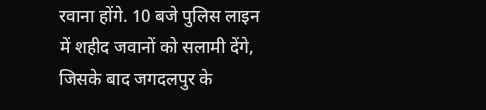रवाना होंगे. 10 बजे पुलिस लाइन में शहीद जवानों को सलामी देंगे, जिसके बाद जगदलपुर के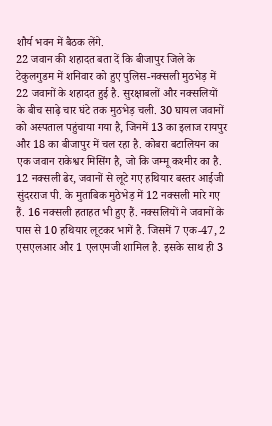शौर्य भवन में बैठक लेंगे.
22 जवान की शहादत बता दें कि बीजापुर जिले के टेकुलगुडम में शनिवार को हुए पुलिस-नक्सली मुठभेड़ में 22 जवानों के शहादत हुई है. सुरक्षाबलों और नक्सलियों के बीच साढ़े चार घंटे तक मुठभेड़ चली. 30 घायल जवानों को अस्पताल पहुंचाया गया है, जिनमें 13 का इलाज रायपुर और 18 का बीजापुर में चल रहा है. कोबरा बटालियन का एक जवान राकेश्वर मिसिंग है, जो कि जम्मू कश्मीर का है.
12 नक्सली ढेर, जवानों से लूटे गए हथियार बस्तर आईजी सुंदरराज पी. के मुताबिक मुठेभेड़ में 12 नक्सली मारे गए हैं. 16 नक्सली हताहत भी हुए हैं. नक्सलियों ने जवानों के पास से 10 हथियार लूटकर भागें है. जिसमें 7 एक-47, 2 एसएलआर और 1 एलएमजी शामिल है. इसके साथ ही 3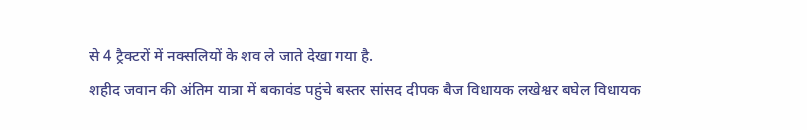से 4 ट्रैक्टरों में नक्सलियों के शव ले जाते देखा गया है.
शहीद जवान की अंतिम यात्रा में बकावंड पहुंचे बस्तर सांसद दीपक बैज विधायक लखेश्वर बघेल विधायक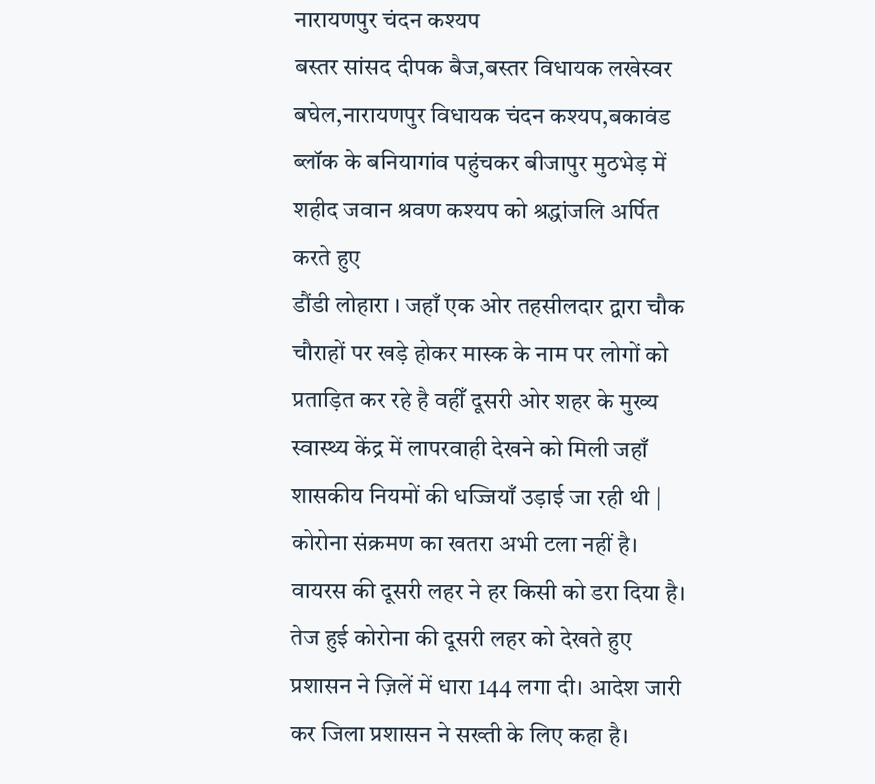नारायणपुर चंदन कश्यप
बस्तर सांसद दीपक बैज,बस्तर विधायक लखेस्वर बघेल,नारायणपुर विधायक चंदन कश्यप,बकावंड ब्लॉक के बनियागांव पहुंचकर बीजापुर मुठभेड़ में शहीद जवान श्रवण कश्यप को श्रद्धांजलि अर्पित करते हुए
डौंडी लोहारा । जहाँ एक ओर तहसीलदार द्वारा चौक चौराहों पर खड़े होकर मास्क के नाम पर लोगों को प्रताड़ित कर रहे है वहीँ दूसरी ओर शहर के मुख्य स्वास्थ्य केंद्र में लापरवाही देखने को मिली जहाँ शासकीय नियमों की धज्जियाँ उड़ाई जा रही थी |
कोरोना संक्रमण का खतरा अभी टला नहीं है। वायरस की दूसरी लहर ने हर किसी को डरा दिया है। तेज हुई कोरोना की दूसरी लहर को देखते हुए प्रशासन ने ज़िलें में धारा 144 लगा दी। आदेश जारी कर जिला प्रशासन ने सख्ती के लिए कहा है।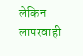लेकिन लापरवाही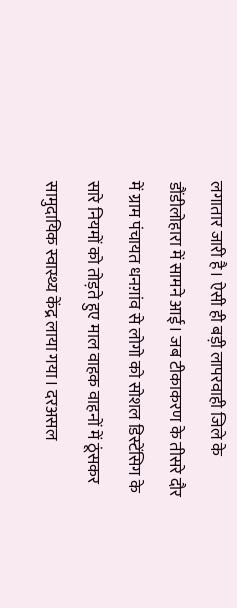लगातार जारी है। ऐसी ही बड़ी लापरवाही जिले के डौंडीलोहारा में सामने आई। जब टीकाकरण के तीसरे दौर में ग्राम पंचायत धनग़ांव से लोगो को सोशल डिस्टेंसिग के सारे नियमों को तोड़ते हुए माल वाहक वाहनों में ठूंसकर सामुदायिक स्वास्थ्य केंद्र लाया गया। दरअसल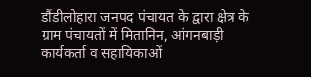डौंडीलोहारा जनपद पंचायत के द्वारा क्षेत्र के ग्राम पंचायतों में मितानिन, आंगनबाड़ी कार्यकर्ता व सहायिकाओं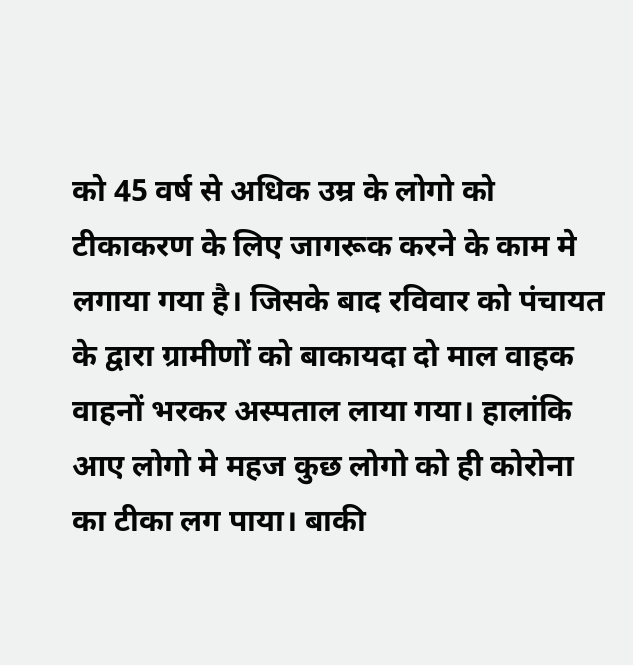को 45 वर्ष से अधिक उम्र के लोगो को टीकाकरण के लिए जागरूक करने के काम मे लगाया गया है। जिसके बाद रविवार को पंचायत के द्वारा ग्रामीणों को बाकायदा दो माल वाहक वाहनों भरकर अस्पताल लाया गया। हालांकि आए लोगो मे महज कुछ लोगो को ही कोरोना का टीका लग पाया। बाकी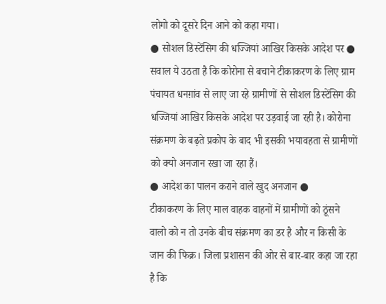लोगो को दूसरे दिन आने को कहा गया।
● सोशल डिस्टेंसिग की धज्जियां आखिर किसके आदेश पर ●
सवाल ये उठता है कि कोरोना से बचाने टीकाकरण के लिए ग्राम पंचायत धनग़ांव से लाए जा रहे ग्रामीणों से सोशल डिस्टेंसिग की धज्जियां आखिर किसके आदेश पर उड़वाई जा रही है। कोरोना संक्रमण के बढ़ते प्रकोप के बाद भी इसकी भयावहता से ग्रामीणों को क्यो अनजान रखा जा रहा हैं।
● आदेश का पालन कराने वाले खुद अनजान ●
टीकाकरण के लिए माल वाहक वाहनों में ग्रामीणों को ठूंसने वालो को न तो उनके बीच संक्रमण का डर है और न किसी के जान की फिक्र। जिला प्रशासन की ओर से बार-बार कहा जा रहा है कि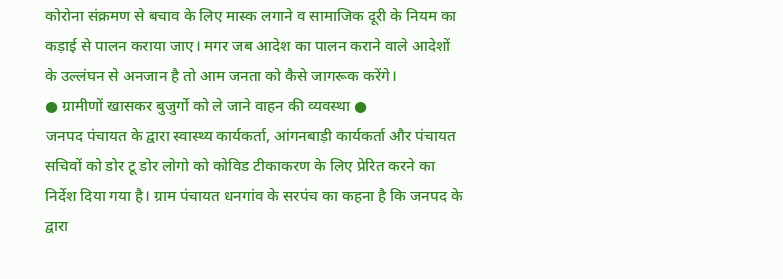कोरोना संक्रमण से बचाव के लिए मास्क लगाने व सामाजिक दूरी के नियम का कड़ाई से पालन कराया जाए। मगर जब आदेश का पालन कराने वाले आदेशों के उल्लंघन से अनजान है तो आम जनता को कैसे जागरूक करेंगे।
● ग्रामीणों खासकर बुजुर्गो को ले जाने वाहन की व्यवस्था ●
जनपद पंचायत के द्वारा स्वास्थ्य कार्यकर्ता, आंगनबाड़ी कार्यकर्ता और पंचायत सचिवों को डोर टू डोर लोगो को कोविड टीकाकरण के लिए प्रेरित करने का निर्देश दिया गया है। ग्राम पंचायत धनगांव के सरपंच का कहना है कि जनपद के द्वारा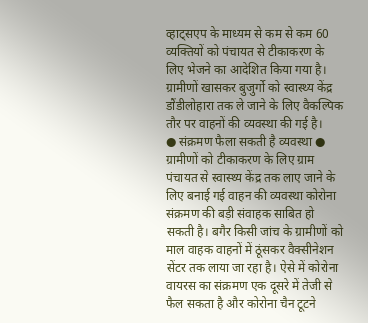व्हाट्सएप के माध्यम से कम से कम 60 व्यक्तियों को पंचायत से टीकाकरण के लिए भेजने का आदेशित किया गया है। ग्रामीणों खासकर बुजुर्गो को स्वास्थ्य केंद्र डौंडीलोहारा तक ले जाने के लिए वैकल्पिक तौर पर वाहनों की व्यवस्था की गई है।
● संक्रमण फैला सकती है व्यवस्था ●
ग्रामीणों को टीकाकरण के लिए ग्राम पंचायत से स्वास्थ्य केंद्र तक लाए जाने के लिए बनाई गई वाहन की व्यवस्था कोरोना संक्रमण की बड़ी संवाहक साबित हो सकती है। बगैर किसी जांच के ग्रामीणों को माल वाहक वाहनों में ठूंसकर वैक्सीनेशन सेंटर तक लाया जा रहा है। ऐसे में कोरोना वायरस का संक्रमण एक दूसरे में तेजी से फैल सकता है और कोरोना चैन टूटने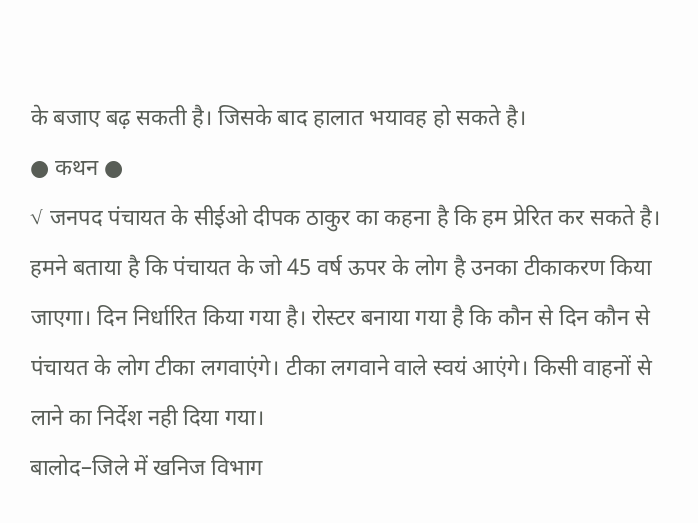के बजाए बढ़ सकती है। जिसके बाद हालात भयावह हो सकते है।
● कथन ●
√ जनपद पंचायत के सीईओ दीपक ठाकुर का कहना है कि हम प्रेरित कर सकते है। हमने बताया है कि पंचायत के जो 45 वर्ष ऊपर के लोग है उनका टीकाकरण किया जाएगा। दिन निर्धारित किया गया है। रोस्टर बनाया गया है कि कौन से दिन कौन से पंचायत के लोग टीका लगवाएंगे। टीका लगवाने वाले स्वयं आएंगे। किसी वाहनों से लाने का निर्देश नही दिया गया।
बालोद–जिले में खनिज विभाग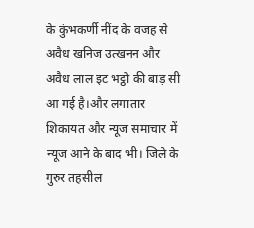के कुंभकर्णी नींद के वजह से अवैध खनिज उत्खनन और अवैध लाल इट भट्ठो की बाड़ सी आ गई है।और लगातार शिकायत और न्यूज समाचार में न्यूज आने के बाद भी। जिले के गुरुर तहसील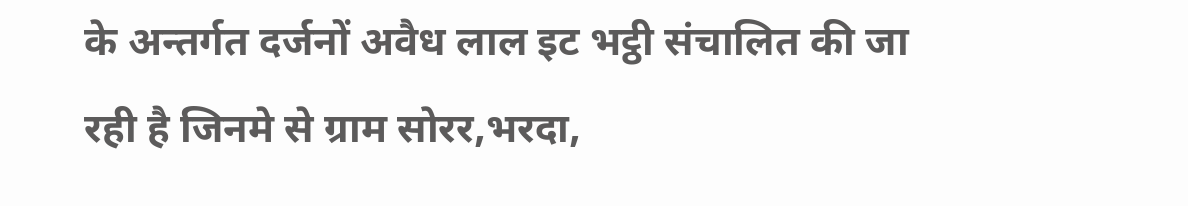के अन्तर्गत दर्जनों अवैध लाल इट भट्ठी संचालित की जा रही है जिनमे से ग्राम सोरर,भरदा,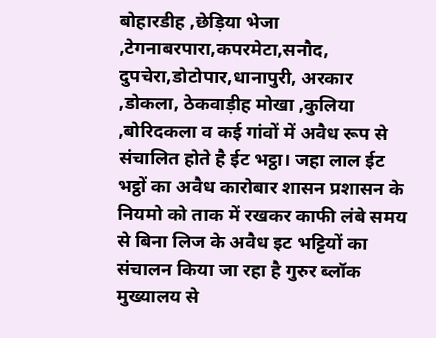बोहारडीह ,छेड़िया भेजा ,टेगनाबरपारा,कपरमेटा,सनौद, दुपचेरा,डोटोपार,धानापुरी, अरकार ,डोकला, ठेकवाड़ीह मोखा ,कुलिया ,बोरिदकला व कई गांवों में अवैध रूप से संचालित होते है ईट भट्ठा। जहा लाल ईट भट्ठों का अवैध कारोबार शासन प्रशासन के नियमो को ताक में रखकर काफी लंबे समय से बिना लिज के अवैध इट भट्टियों का संचालन किया जा रहा है गुरुर ब्लॉक मुख्यालय से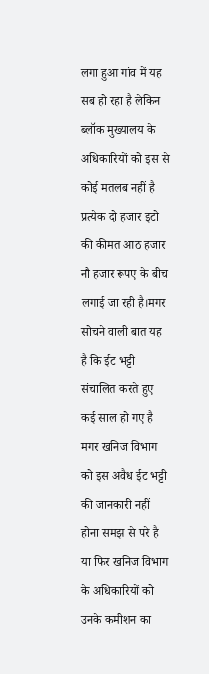लगा हुआ गांव में यह सब हो रहा है लेकिन ब्लॉक मुख्यालय के अधिकारियों को इस से कोई मतलब नहीं है प्रत्येक दो हजार इटो की कीमत आठ हजार नौ हजार रूपए के बीच लगाई जा रही है।मगर सोचने वाली बात यह है कि ईट भट्टी संचालित करते हुए कई साल हो गए है मगर खनिज विभाग को इस अवैध ईट भट्टी की जानकारी नहीं होना समझ से परे है या फिर खनिज विभाग के अधिकारियों को उनके कमीशन का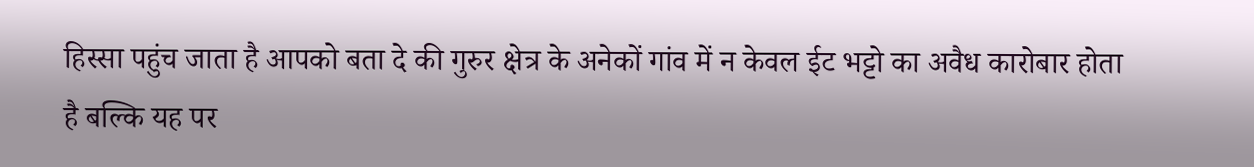हिस्सा पहुंच जाता है आपको बता दे की गुरुर क्षेत्र के अनेकों गांव में न केवल ईट भट्टो का अवैध कारोबार होता है बल्कि यह पर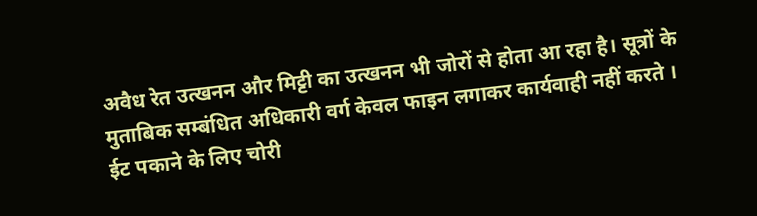अवैध रेत उत्खनन और मिट्टी का उत्खनन भी जोरों से होता आ रहा है। सूत्रों के मुताबिक सम्बंधित अधिकारी वर्ग केवल फाइन लगाकर कार्यवाही नहीं करते ।
ईट पकाने के लिए चोरी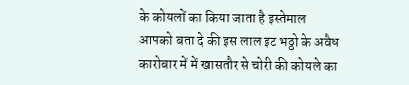के कोयलों का किया जाता है इस्तेमाल
आपको बता दे की इस लाल इट भठ्ठो के अवैध कारोबार में में खासतौर से चोरी की कोयले का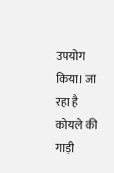उपयोग किया। जा रहा है कोयले की गाड़ी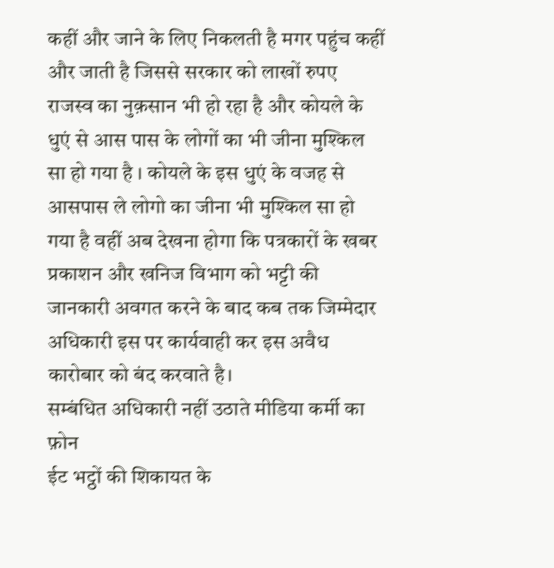कहीं और जाने के लिए निकलती है मगर पहुंच कहीं और जाती है जिससे सरकार को लाखों रुपए राजस्व का नुक़सान भी हो रहा है और कोयले के धुएं से आस पास के लोगों का भी जीना मुश्किल सा हो गया है । कोयले के इस धुएं के वजह से आसपास ले लोगो का जीना भी मुश्किल सा हो गया है वहीं अब देखना होगा कि पत्रकारों के खबर प्रकाशन और खनिज विभाग को भट्टी की जानकारी अवगत करने के बाद कब तक जिम्मेदार अधिकारी इस पर कार्यवाही कर इस अवैध कारोबार को बंद करवाते है।
सम्बंधित अधिकारी नहीं उठाते मीडिया कर्मी का फ़ोन
ईट भट्ठों की शिकायत के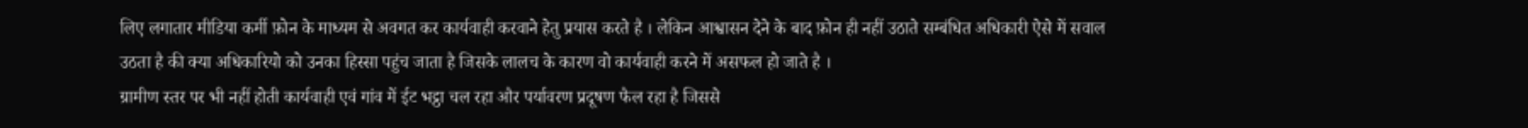लिए लगातार मीडिया कर्मी फ़ोन के माध्यम से अवगत कर कार्यवाही करवाने हेतु प्रयास करते है । लेकिन आश्वासन देने के बाद फ़ोन ही नहीं उठाते सम्बंधित अधिकारी ऐसे में सवाल उठता है की क्या अधिकारियो को उनका हिस्सा पहुंच जाता है जिसके लालच के कारण वो कार्यवाही करने में असफल हो जाते है ।
ग्रामीण स्तर पर भी नहीं होती कार्यवाही एवं गांव में ईट भट्ठा चल रहा और पर्यावरण प्रदूषण फैल रहा है जिससे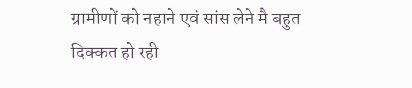ग्रामीणों को नहाने एवं सांस लेने मै बहुत दिक्कत हो रही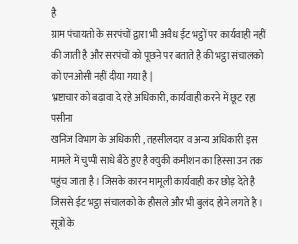है
ग्राम पंचायतो के सरपंचों द्वारा भी अवैध ईट भट्ठों पर कार्यवाही नहीं की जाती है और सरपंचों को पूछने पर बताते है की भट्ठा संचालको को एनओसी नहीं दीया गया है |
भ्रष्टाचार को बढ़ावा दे रहे अधिकारी, कार्यवाही करने में छूट रहा पसीना
खनिज विभाग के अधिकारी , तहसीलदार व अन्य अधिकारी इस मामले में चुप्पी साधे बैठे हुए है क्युकी कमीशन का हिस्सा उन तक पहुंच जाता है । जिसके कारन मामूली कार्यवाही कर छोड़ देते है जिससे ईट भट्ठा संचालको के हौसले और भी बुलंद होने लगते है । सूत्रों के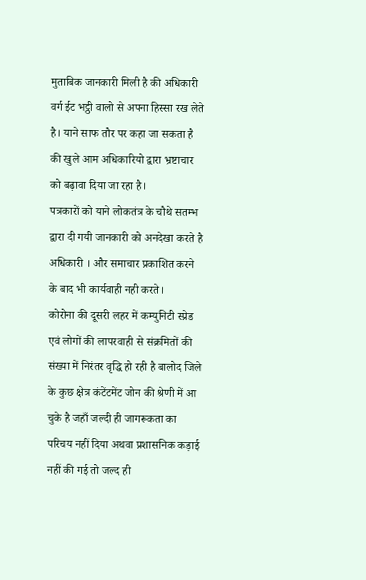मुताबिक जानकारी मिली है की अधिकारी वर्ग ईट भट्ठी वालो से अपना हिस्सा रख लेते है। याने साफ तौर पर कहा जा सकता है की खुले आम अधिकारियो द्वारा भ्रष्टाचार को बढ़ावा दिया जा रहा है।
पत्रकारों को याने लोकतंत्र के चौथे सतम्भ द्वारा दी गयी जानकारी को अनदेखा करते है अधिकारी । और समाचार प्रकाशित करने के बाद भी कार्यवाही नही करते।
कोरोना की दूसरी लहर में कम्युनिटी स्प्रेड एवं लोगों की लापरवाही से संक्रमितों की संख्या में निरंतर वृद्धि हो रही है बालोद जिले के कुछ क्षेत्र कंटेंटमेंट जोन की श्रेणी में आ चुके है जहाँ जल्दी ही जागरूकता का परिचय नहीं दिया अथवा प्रशासनिक कड़ाई नहीं की गई तो जल्द ही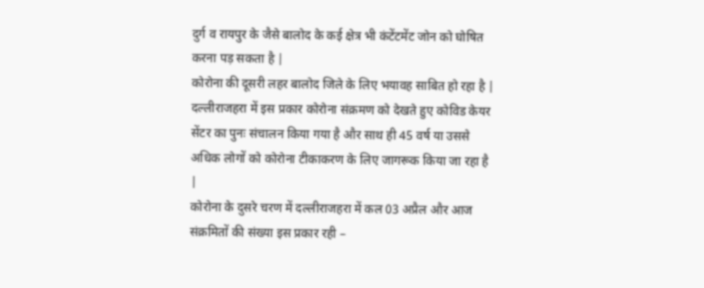दुर्ग व रायपुर के जैसे बालोद के कई क्षेत्र भी कंटेंटमेंट जोन को घोषित करना पड़ सकता है |
कोरोना की दूसरी लहर बालोद जिले के लिए भयावह साबित हो रहा है |
दल्लीराजहरा में इस प्रकार कोरोना संक्रमण को देखते हुए कोविड केयर सेंटर का पुनः संचालन किया गया है और साथ ही 45 वर्ष या उससे अधिक लोगों को कोरोना टीकाकरण के लिए जागरूक किया जा रहा है |
कोरोना के दुसरे चरण में दल्लीराजहरा में कल 03 अप्रैल और आज संक्रमितों की संख्या इस प्रकार रही –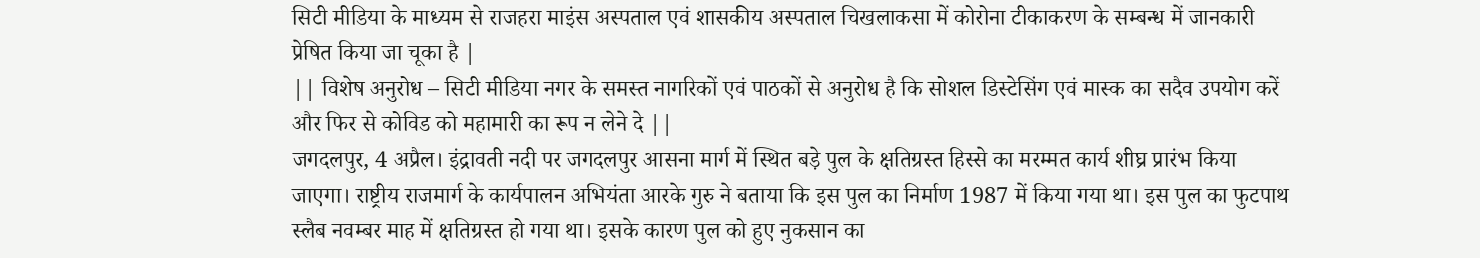सिटी मीडिया के माध्यम से राजहरा माइंस अस्पताल एवं शासकीय अस्पताल चिखलाकसा में कोरोना टीकाकरण के सम्बन्ध में जानकारी प्रेषित किया जा चूका है |
|| विशेष अनुरोध – सिटी मीडिया नगर के समस्त नागरिकों एवं पाठकों से अनुरोध है कि सोशल डिस्टेसिंग एवं मास्क का सदैव उपयोग करें और फिर से कोविड को महामारी का रूप न लेने दे ||
जगदलपुर, 4 अप्रैल। इंद्रावती नदी पर जगदलपुर आसना मार्ग में स्थित बड़े पुल के क्षतिग्रस्त हिस्से का मरम्मत कार्य शीघ्र प्रारंभ किया जाएगा। राष्ट्रीय राजमार्ग के कार्यपालन अभियंता आरके गुरु ने बताया कि इस पुल का निर्माण 1987 में किया गया था। इस पुल का फुटपाथ स्लैब नवम्बर माह में क्षतिग्रस्त हो गया था। इसके कारण पुल को हुए नुकसान का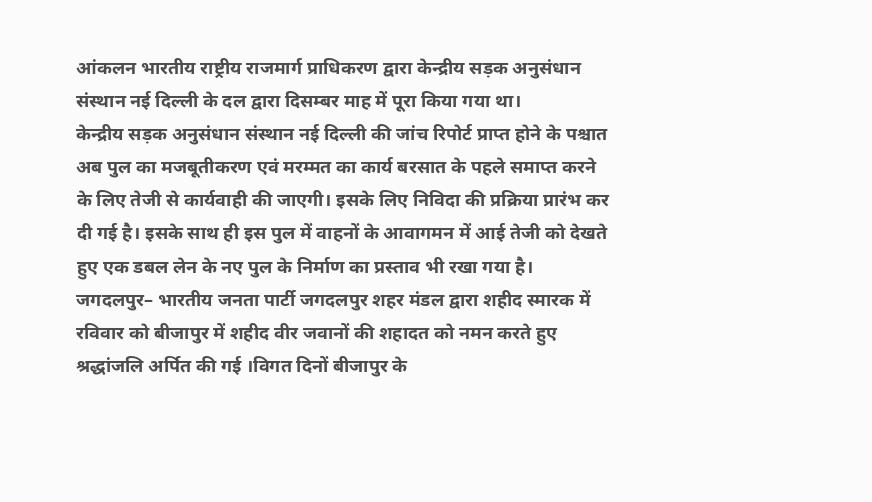आंकलन भारतीय राष्ट्रीय राजमार्ग प्राधिकरण द्वारा केन्द्रीय सड़क अनुसंधान संस्थान नई दिल्ली के दल द्वारा दिसम्बर माह में पूरा किया गया था।
केन्द्रीय सड़क अनुसंधान संस्थान नई दिल्ली की जांच रिपोर्ट प्राप्त होने के पश्चात अब पुल का मजबूतीकरण एवं मरम्मत का कार्य बरसात के पहले समाप्त करने के लिए तेजी से कार्यवाही की जाएगी। इसके लिए निविदा की प्रक्रिया प्रारंभ कर दी गई है। इसके साथ ही इस पुल में वाहनों के आवागमन में आई तेजी को देखते हुए एक डबल लेन के नए पुल के निर्माण का प्रस्ताव भी रखा गया है।
जगदलपुर– भारतीय जनता पार्टी जगदलपुर शहर मंडल द्वारा शहीद स्मारक में रविवार को बीजापुर में शहीद वीर जवानों की शहादत को नमन करते हुए श्रद्धांजलि अर्पित की गई ।विगत दिनों बीजापुर के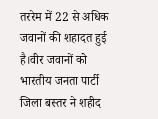तररेम में 22 से अधिक जवानों की शहादत हुई है।वीर जवानों को भारतीय जनता पार्टी जिला बस्तर ने शहीद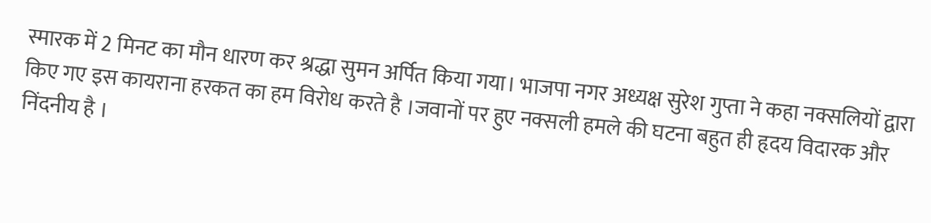स्मारक में 2 मिनट का मौन धारण कर श्रद्धा सुमन अर्पित किया गया। भाजपा नगर अध्यक्ष सुरेश गुप्ता ने कहा नक्सलियों द्वारा किए गए इस कायराना हरकत का हम विरोध करते है ।जवानों पर हुए नक्सली हमले की घटना बहुत ही हृदय विदारक और निंदनीय है ।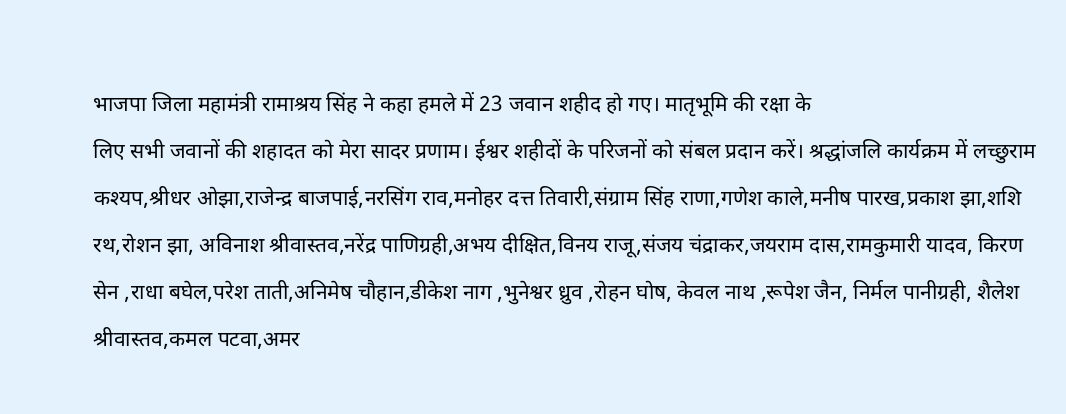भाजपा जिला महामंत्री रामाश्रय सिंह ने कहा हमले में 23 जवान शहीद हो गए। मातृभूमि की रक्षा के
लिए सभी जवानों की शहादत को मेरा सादर प्रणाम। ईश्वर शहीदों के परिजनों को संबल प्रदान करें। श्रद्धांजलि कार्यक्रम में लच्छुराम कश्यप,श्रीधर ओझा,राजेन्द्र बाजपाई,नरसिंग राव,मनोहर दत्त तिवारी,संग्राम सिंह राणा,गणेश काले,मनीष पारख,प्रकाश झा,शशि रथ,रोशन झा, अविनाश श्रीवास्तव,नरेंद्र पाणिग्रही,अभय दीक्षित,विनय राजू,संजय चंद्राकर,जयराम दास,रामकुमारी यादव, किरण सेन ,राधा बघेल,परेश ताती,अनिमेष चौहान,डीकेश नाग ,भुनेश्वर ध्रुव ,रोहन घोष, केवल नाथ ,रूपेश जैन, निर्मल पानीग्रही, शैलेश श्रीवास्तव,कमल पटवा,अमर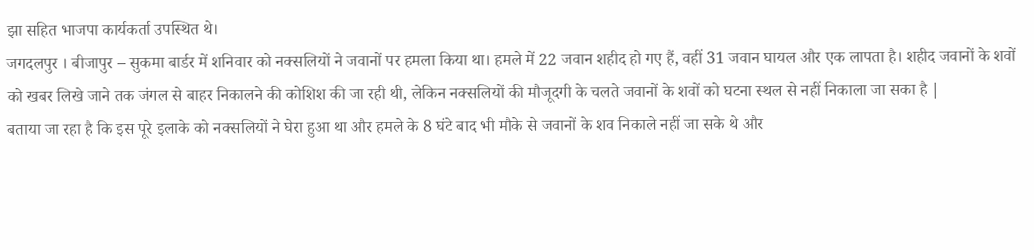झा सहित भाजपा कार्यकर्ता उपस्थित थे।
जगदलपुर । बीजापुर – सुकमा बार्डर में शनिवार को नक्सलियों ने जवानों पर हमला किया था। हमले में 22 जवान शहीद हो गए हैं, वहीं 31 जवान घायल और एक लापता है। शहीद जवानों के शवों को खबर लिखे जाने तक जंगल से बाहर निकालने की कोशिश की जा रही थी, लेकिन नक्सलियों की मौजूदगी के चलते जवानों के शवों को घटना स्थल से नहीं निकाला जा सका है |
बताया जा रहा है कि इस पूरे इलाके को नक्सलियों ने घेरा हुआ था और हमले के 8 घंटे बाद भी मौके से जवानों के शव निकाले नहीं जा सके थे और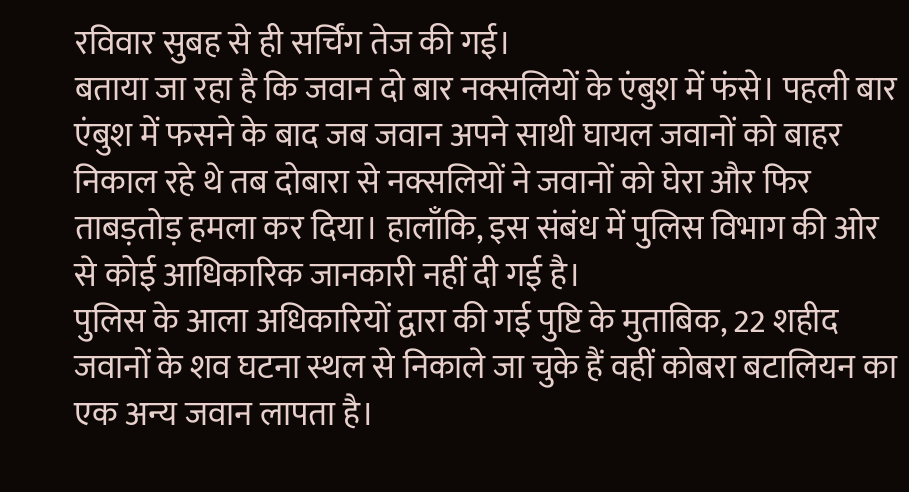रविवार सुबह से ही सर्चिंग तेज की गई।
बताया जा रहा है कि जवान दो बार नक्सलियों के एंबुश में फंसे। पहली बार एंबुश में फसने के बाद जब जवान अपने साथी घायल जवानों को बाहर निकाल रहे थे तब दोबारा से नक्सलियों ने जवानों को घेरा और फिर ताबड़तोड़ हमला कर दिया। हालाँकि, इस संबंध में पुलिस विभाग की ओर से कोई आधिकारिक जानकारी नहीं दी गई है।
पुलिस के आला अधिकारियों द्वारा की गई पुष्टि के मुताबिक, 22 शहीद जवानों के शव घटना स्थल से निकाले जा चुके हैं वहीं कोबरा बटालियन का एक अन्य जवान लापता है।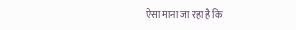ऐसा माना जा रहा है कि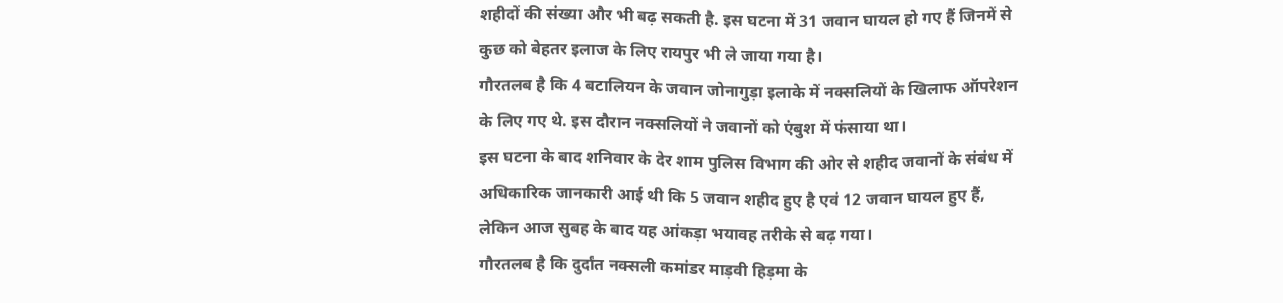शहीदों की संख्या और भी बढ़ सकती है. इस घटना में 31 जवान घायल हो गए हैं जिनमें से कुछ को बेहतर इलाज के लिए रायपुर भी ले जाया गया है।
गौरतलब है कि 4 बटालियन के जवान जोनागुड़ा इलाके में नक्सलियों के खिलाफ ऑपरेशन के लिए गए थे. इस दौरान नक्सलियों ने जवानों को एंबुश में फंसाया था।
इस घटना के बाद शनिवार के देर शाम पुलिस विभाग की ओर से शहीद जवानों के संबंध में अधिकारिक जानकारी आई थी कि 5 जवान शहीद हुए है एवं 12 जवान घायल हुए हैं, लेकिन आज सुबह के बाद यह आंकड़ा भयावह तरीके से बढ़ गया।
गौरतलब है कि दुर्दांत नक्सली कमांडर माड़वी हिड़मा के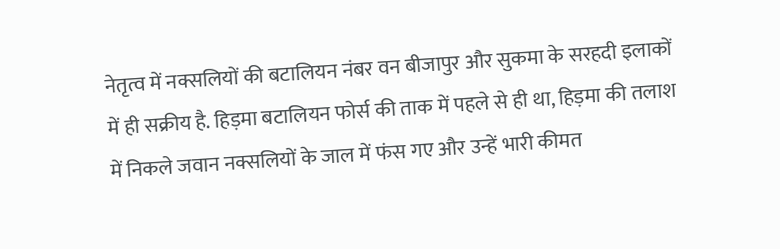नेतृत्व में नक्सलियों की बटालियन नंबर वन बीजापुर और सुकमा के सरहदी इलाकों में ही सक्रीय है. हिड़मा बटालियन फोर्स की ताक में पहले से ही था, हिड़मा की तलाश में निकले जवान नक्सलियों के जाल में फंस गए और उन्हें भारी कीमत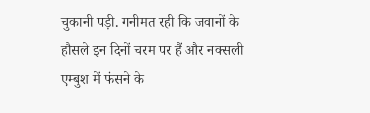चुकानी पड़ी. गनीमत रही कि जवानों के हौसले इन दिनों चरम पर हैं और नक्सली एम्बुश में फंसने के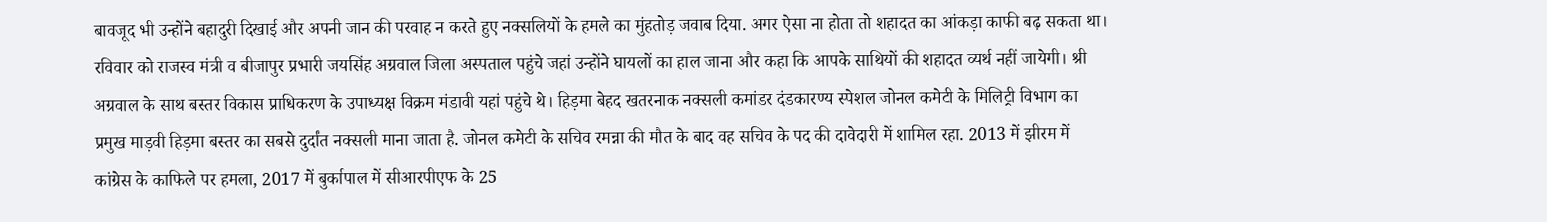बावजूद भी उन्होंने बहादुरी दिखाई और अपनी जान की परवाह न करते हुए नक्सलियों के हमले का मुंहतोड़ जवाब दिया. अगर ऐसा ना होता तो शहादत का आंकड़ा काफी बढ़ सकता था।
रविवार को राजस्व मंत्री व बीजापुर प्रभारी जयसिंह अग्रवाल जिला अस्पताल पहुंचे जहां उन्होंने घायलों का हाल जाना और कहा कि आपके साथियों की शहादत व्यर्थ नहीं जायेगी। श्री अग्रवाल के साथ बस्तर विकास प्राधिकरण के उपाध्यक्ष विक्रम मंडावी यहां पहुंचे थे। हिड़मा बेहद खतरनाक नक्सली कमांडर दंडकारण्य स्पेशल जोनल कमेटी के मिलिट्री विभाग का प्रमुख माड़वी हिड़मा बस्तर का सबसे दुर्दांत नक्सली माना जाता है. जोनल कमेटी के सचिव रमन्ना की मौत के बाद वह सचिव के पद की दावेदारी में शामिल रहा. 2013 में झीरम में कांग्रेस के काफिले पर हमला, 2017 में बुर्कापाल में सीआरपीएफ के 25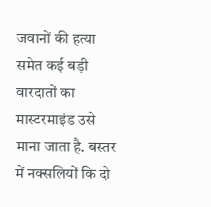जवानों की हत्या समेत कई बड़ी वारदातों का मास्टरमाइंड उसे माना जाता है. बस्तर में नक्सलियों कि दो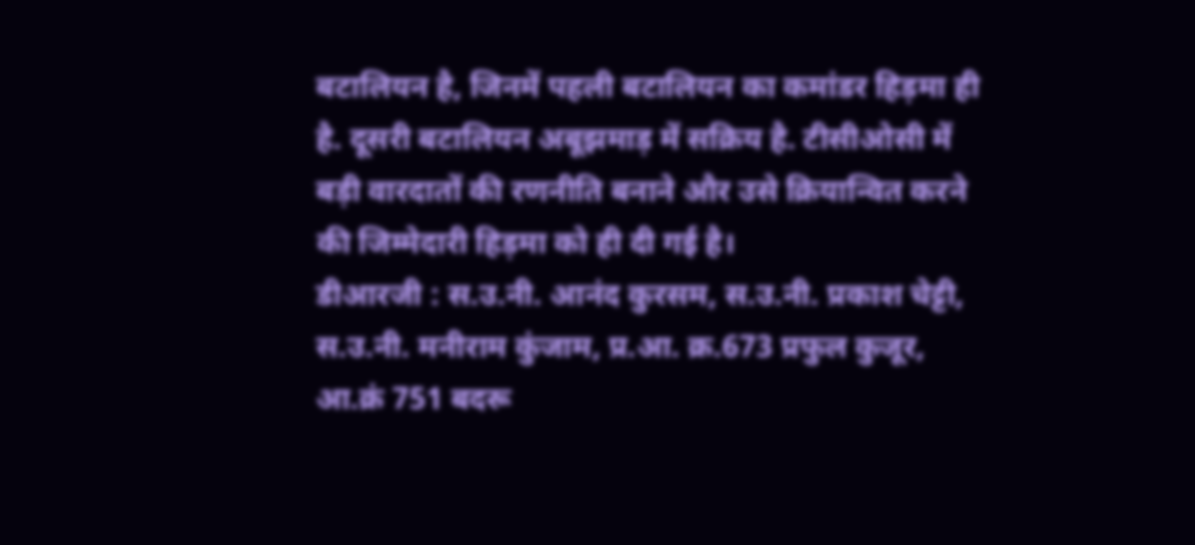बटालियन है, जिनमें पहली बटालियन का कमांडर हिड़मा ही है. दूसरी बटालियन अबूझमाड़ में सक्रिय है. टीसीओसी में बड़ी वारदातों की रणनीति बनाने और उसे क्रियान्वित करने की जिम्मेदारी हिड़मा को ही दी गई है।
डीआरजी : स.उ.नी. आनंद कुरसम, स.उ.नी. प्रकाश चेट्टी, स.उ.नी. मनीराम कुंजाम, प्र.आ. क्र.673 प्रफुल कुजूर, आ.क्रं 751 बदरू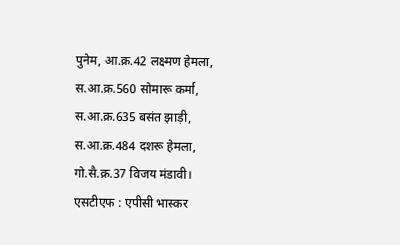पुनेम, आ.क्र.42 लक्ष्मण हेमला, स.आ.क्र.560 सोमारू कर्मा, स.आ.क्र.635 बसंत झाड़ी, स.आ.क्र.484 दशरू हेमला, गो.सै.क्र.37 विजय मंडावी।
एसटीएफ : एपीसी भास्कर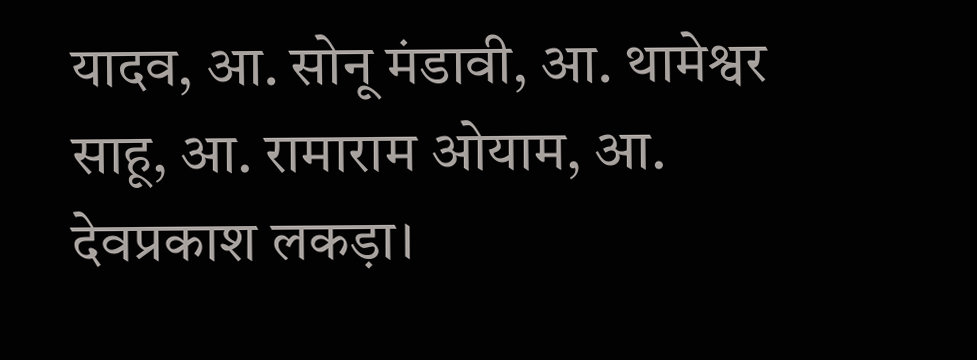यादव, आ. सोनू मंडावी, आ. थामेश्वर साहू, आ. रामाराम ओयाम, आ. देवप्रकाश लकड़ा।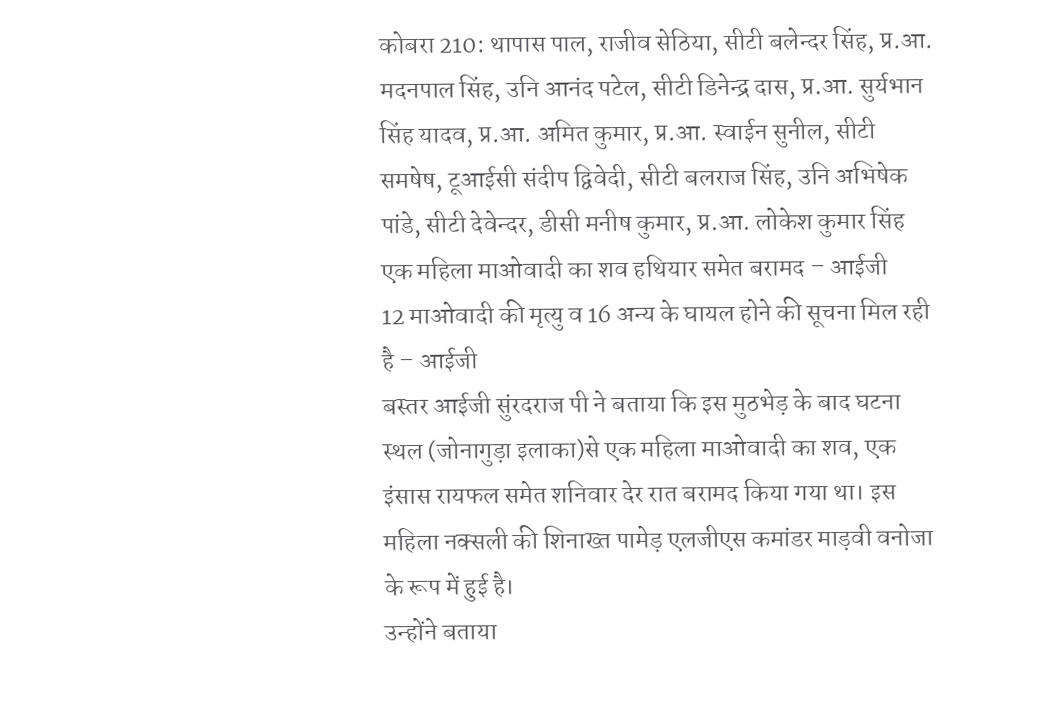कोबरा 210: थापास पाल, राजीव सेठिया, सीटी बलेन्दर सिंह, प्र.आ. मदनपाल सिंह, उनि आनंद पटेल, सीटी डिनेन्द्र दास, प्र.आ. सुर्यभान सिंह यादव, प्र.आ. अमित कुमार, प्र.आ. स्वाईन सुनील, सीटी समषेष, टूआईसी संदीप द्विवेदी, सीटी बलराज सिंह, उनि अभिषेक पांडे, सीटी देवेन्दर, डीसी मनीष कुमार, प्र.आ. लोकेश कुमार सिंह
एक महिला माओवादी का शव हथियार समेत बरामद – आईजी
12 माओवादी की मृत्यु व 16 अन्य के घायल होने की सूचना मिल रही है – आईजी
बस्तर आईजी सुंरदराज पी ने बताया कि इस मुठभेड़ के बाद घटना स्थल (जोनागुड़ा इलाका)से एक महिला माओवादी का शव, एक इंसास रायफल समेत शनिवार देर रात बरामद किया गया था। इस महिला नक्सली की शिनाख्त पामेड़ एलजीएस कमांडर माड़वी वनोजा के रूप में हुई है।
उन्होंने बताया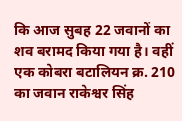कि आज सुबह 22 जवानों का शव बरामद किया गया है। वहीं एक कोबरा बटालियन क्र. 210 का जवान राकेश्वर सिंह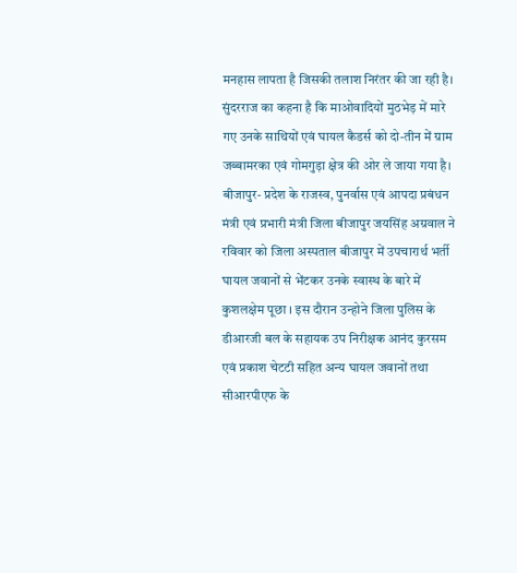मनहास लापता है जिसकी तलाश निरंतर की जा रही है। सुंदरराज का कहना है कि माओवादियों मुठभेड़ में मारे गए उनके साथियों एवं घायल कैडर्स को दो-तीन में ग्राम जब्बामरका एवं गोमगुड़ा क्षेत्र की ओर ले जाया गया है।
बीजापुर- प्रदेश के राजस्व, पुनर्वास एवं आपदा प्रबंधन मंत्री एवं प्रभारी मंत्री जिला बीजापुर जयसिंह अग्रवाल ने रविवार को जिला अस्पताल बीजापुर में उपचारार्थ भर्ती घायल जवानों से भेंटकर उनके स्वास्थ के बारे में कुशलक्षेम पूछा । इस दौरान उन्होने जिला पुलिस के डीआरजी बल के सहायक उप निरीक्षक आनंद कुरसम एवं प्रकाश चेटटी सहित अन्य घायल जवानों तथा सीआरपीएफ के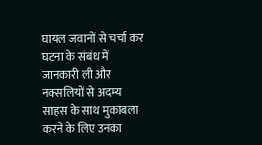घायल जवानों से चर्चा कर घटना के संबंध में जानकारी ली और नक्सलियों से अदम्य साहस के साथ मुकाबला करने के लिए उनका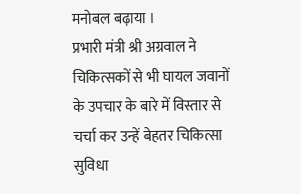मनोबल बढ़ाया ।
प्रभारी मंत्री श्री अग्रवाल ने चिकित्सकों से भी घायल जवानों के उपचार के बारे में विस्तार से चर्चा कर उन्हें बेहतर चिकित्सा सुविधा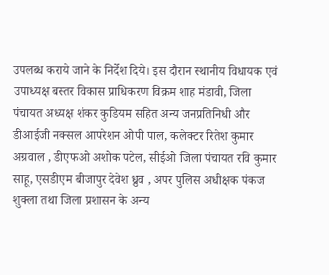उपलब्ध कराये जाने के निर्देश दिये। इस दौरान स्थानीय विधायक एवं उपाध्यक्ष बस्तर विकास प्राधिकरण विक्रम शाह मंडावी, जिला पंचायत अध्यक्ष शंकर कुडियम सहित अन्य जनप्रतिनिधी और डीआईजी नक्सल आपरेशन ओपी पाल, कलेक्टर रितेश कुमार अग्रवाल , डीएफओ अशोक पटेल, सीईओ जिला पंचायत रवि कुमार साहू, एसडीएम बीजापुर देवेश ध्रुव , अपर पुलिस अधीक्षक पंकज शुक्ला तथा जिला प्रशासन के अन्य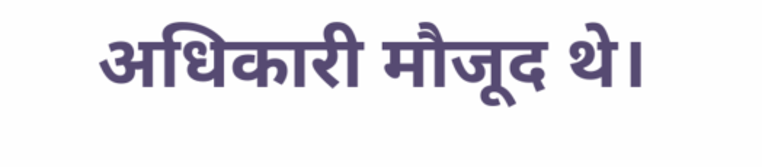अधिकारी मौजूद थे।